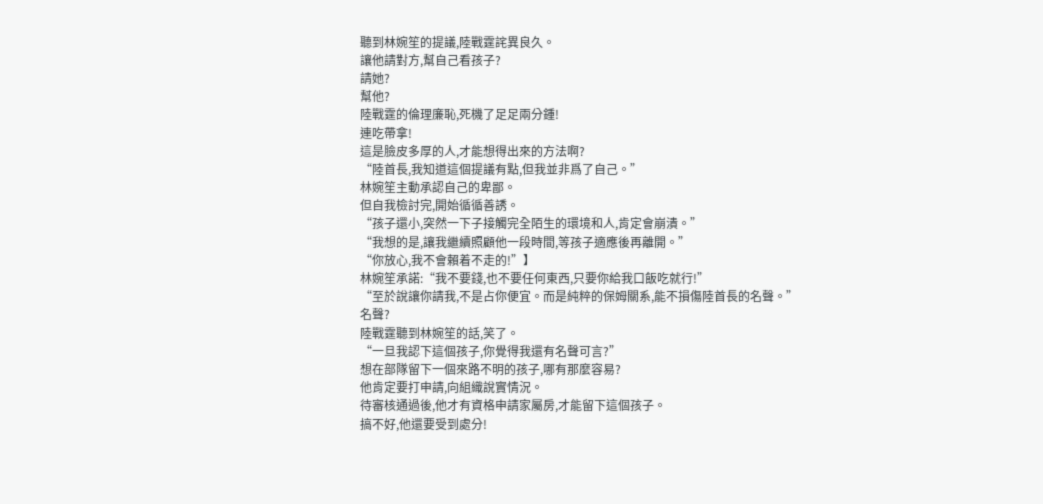聽到林婉笙的提議,陸戰霆詫異良久。
讓他請對方,幫自己看孩子?
請她?
幫他?
陸戰霆的倫理廉恥,死機了足足兩分鍾!
連吃帶拿!
這是臉皮多厚的人,才能想得出來的方法啊?
“陸首長,我知道這個提議有點,但我並非爲了自己。”
林婉笙主動承認自己的卑鄙。
但自我檢討完,開始循循善誘。
“孩子還小,突然一下子接觸完全陌生的環境和人,肯定會崩潰。”
“我想的是,讓我繼續照顧他一段時間,等孩子適應後再離開。”
“你放心,我不會賴着不走的!”】
林婉笙承諾:“我不要錢,也不要任何東西,只要你給我口飯吃就行!”
“至於說讓你請我,不是占你便宜。而是純粹的保姆關系,能不損傷陸首長的名聲。”
名聲?
陸戰霆聽到林婉笙的話,笑了。
“一旦我認下這個孩子,你覺得我還有名聲可言?”
想在部隊留下一個來路不明的孩子,哪有那麼容易?
他肯定要打申請,向組織說實情況。
待審核通過後,他才有資格申請家屬房,才能留下這個孩子。
搞不好,他還要受到處分!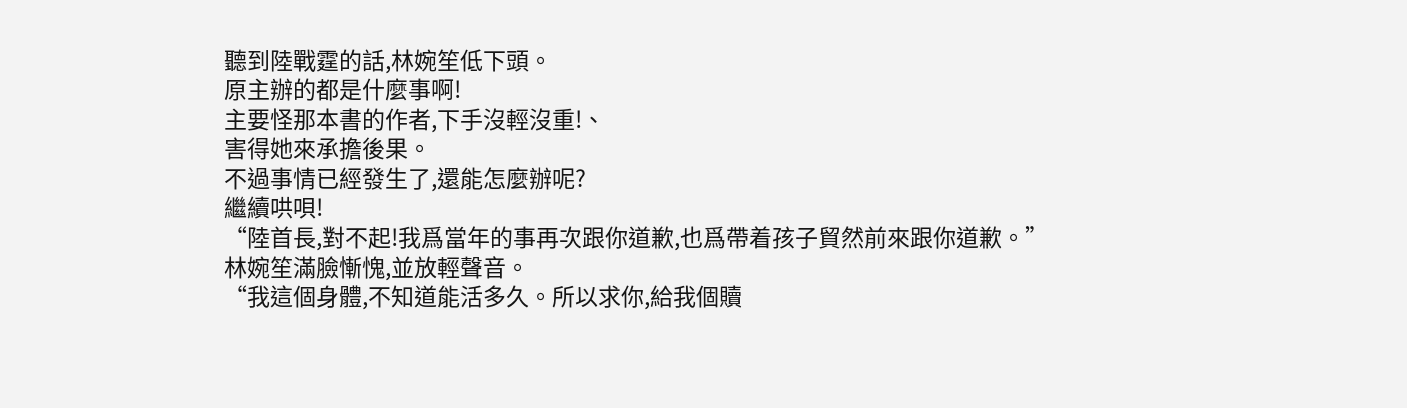聽到陸戰霆的話,林婉笙低下頭。
原主辦的都是什麼事啊!
主要怪那本書的作者,下手沒輕沒重!、
害得她來承擔後果。
不過事情已經發生了,還能怎麼辦呢?
繼續哄唄!
“陸首長,對不起!我爲當年的事再次跟你道歉,也爲帶着孩子貿然前來跟你道歉。”
林婉笙滿臉慚愧,並放輕聲音。
“我這個身體,不知道能活多久。所以求你,給我個贖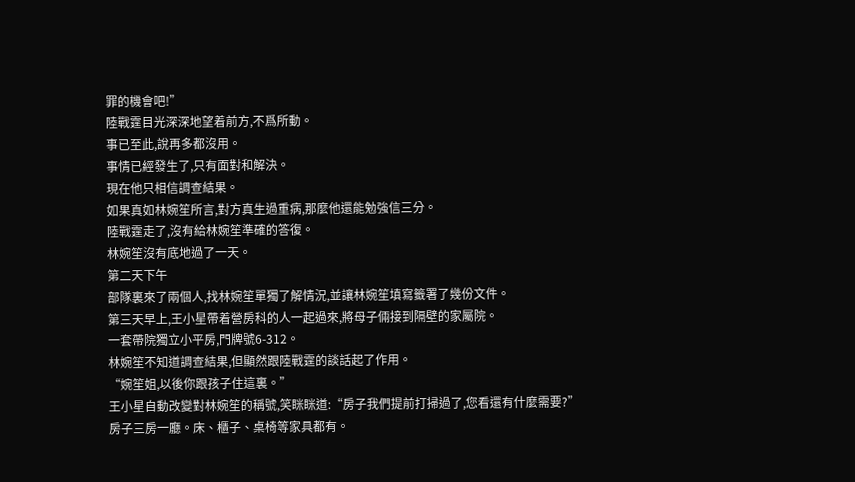罪的機會吧!”
陸戰霆目光深深地望着前方,不爲所動。
事已至此,說再多都沒用。
事情已經發生了,只有面對和解決。
現在他只相信調查結果。
如果真如林婉笙所言,對方真生過重病,那麼他還能勉強信三分。
陸戰霆走了,沒有給林婉笙準確的答復。
林婉笙沒有底地過了一天。
第二天下午
部隊裏來了兩個人,找林婉笙單獨了解情況,並讓林婉笙填寫籤署了幾份文件。
第三天早上,王小星帶着營房科的人一起過來,將母子倆接到隔壁的家屬院。
一套帶院獨立小平房,門牌號6-312。
林婉笙不知道調查結果,但顯然跟陸戰霆的談話起了作用。
“婉笙姐,以後你跟孩子住這裏。”
王小星自動改變對林婉笙的稱號,笑眯眯道:“房子我們提前打掃過了,您看還有什麼需要?”
房子三房一廳。床、櫃子、桌椅等家具都有。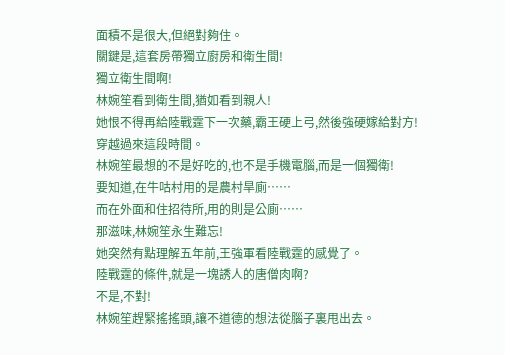面積不是很大,但絕對夠住。
關鍵是,這套房帶獨立廚房和衛生間!
獨立衛生間啊!
林婉笙看到衛生間,猶如看到親人!
她恨不得再給陸戰霆下一次藥,霸王硬上弓,然後強硬嫁給對方!
穿越過來這段時間。
林婉笙最想的不是好吃的,也不是手機電腦,而是一個獨衛!
要知道,在牛咕村用的是農村旱廁……
而在外面和住招待所,用的則是公廁……
那滋味,林婉笙永生難忘!
她突然有點理解五年前,王強軍看陸戰霆的感覺了。
陸戰霆的條件,就是一塊誘人的唐僧肉啊?
不是,不對!
林婉笙趕緊搖搖頭,讓不道德的想法從腦子裏甩出去。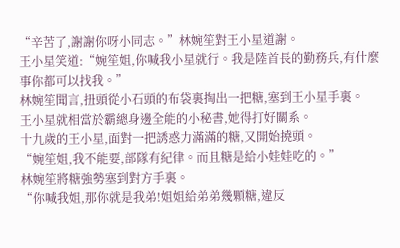“辛苦了,謝謝你呀小同志。”林婉笙對王小星道謝。
王小星笑道:“婉笙姐,你喊我小星就行。我是陸首長的勤務兵,有什麼事你都可以找我。”
林婉笙聞言,扭頭從小石頭的布袋裏掏出一把糖,塞到王小星手裏。
王小星就相當於霸總身邊全能的小秘書,她得打好關系。
十九歲的王小星,面對一把誘惑力滿滿的糖,又開始撓頭。
“婉笙姐,我不能要,部隊有紀律。而且糖是給小娃娃吃的。”
林婉笙將糖強勢塞到對方手裏。
“你喊我姐,那你就是我弟!姐姐給弟弟幾顆糖,違反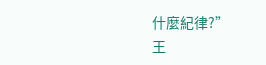什麼紀律?”
王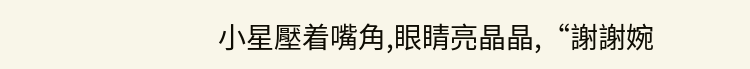小星壓着嘴角,眼睛亮晶晶,“謝謝婉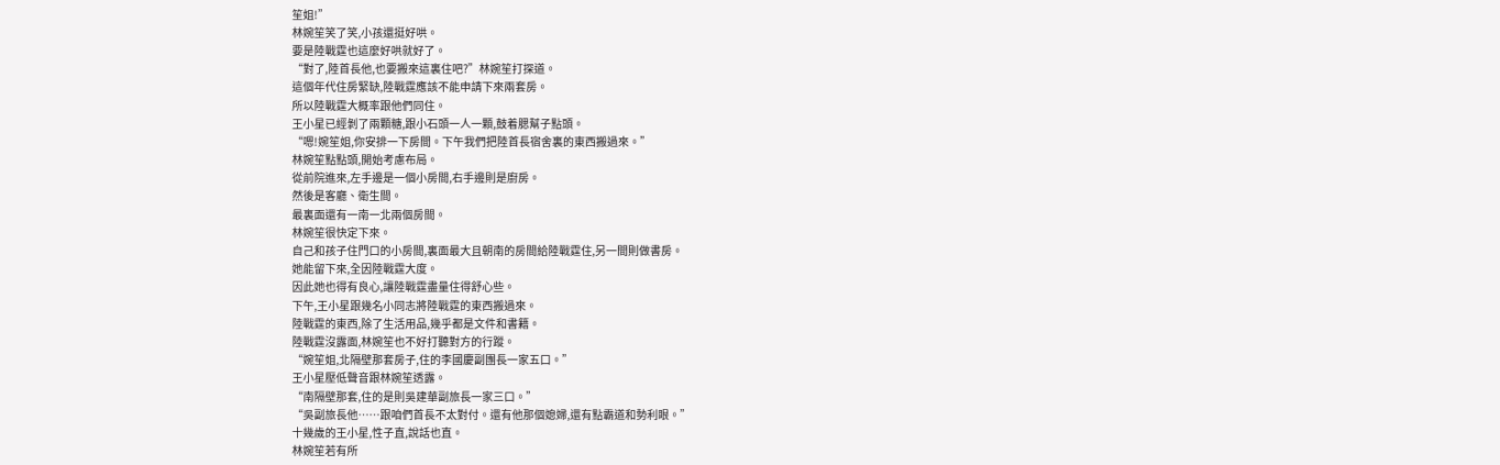笙姐!”
林婉笙笑了笑,小孩還挺好哄。
要是陸戰霆也這麼好哄就好了。
“對了,陸首長他,也要搬來這裏住吧?”林婉笙打探道。
這個年代住房緊缺,陸戰霆應該不能申請下來兩套房。
所以陸戰霆大概率跟他們同住。
王小星已經剝了兩顆糖,跟小石頭一人一顆,鼓着腮幫子點頭。
“嗯!婉笙姐,你安排一下房間。下午我們把陸首長宿舍裏的東西搬過來。”
林婉笙點點頭,開始考慮布局。
從前院進來,左手邊是一個小房間,右手邊則是廚房。
然後是客廳、衛生間。
最裏面還有一南一北兩個房間。
林婉笙很快定下來。
自己和孩子住門口的小房間,裏面最大且朝南的房間給陸戰霆住,另一間則做書房。
她能留下來,全因陸戰霆大度。
因此她也得有良心,讓陸戰霆盡量住得舒心些。
下午,王小星跟幾名小同志將陸戰霆的東西搬過來。
陸戰霆的東西,除了生活用品,幾乎都是文件和書籍。
陸戰霆沒露面,林婉笙也不好打聽對方的行蹤。
“婉笙姐,北隔壁那套房子,住的李國慶副團長一家五口。”
王小星壓低聲音跟林婉笙透露。
“南隔壁那套,住的是則吳建華副旅長一家三口。”
“吳副旅長他……跟咱們首長不太對付。還有他那個媳婦,還有點霸道和勢利眼。”
十幾歲的王小星,性子直,說話也直。
林婉笙若有所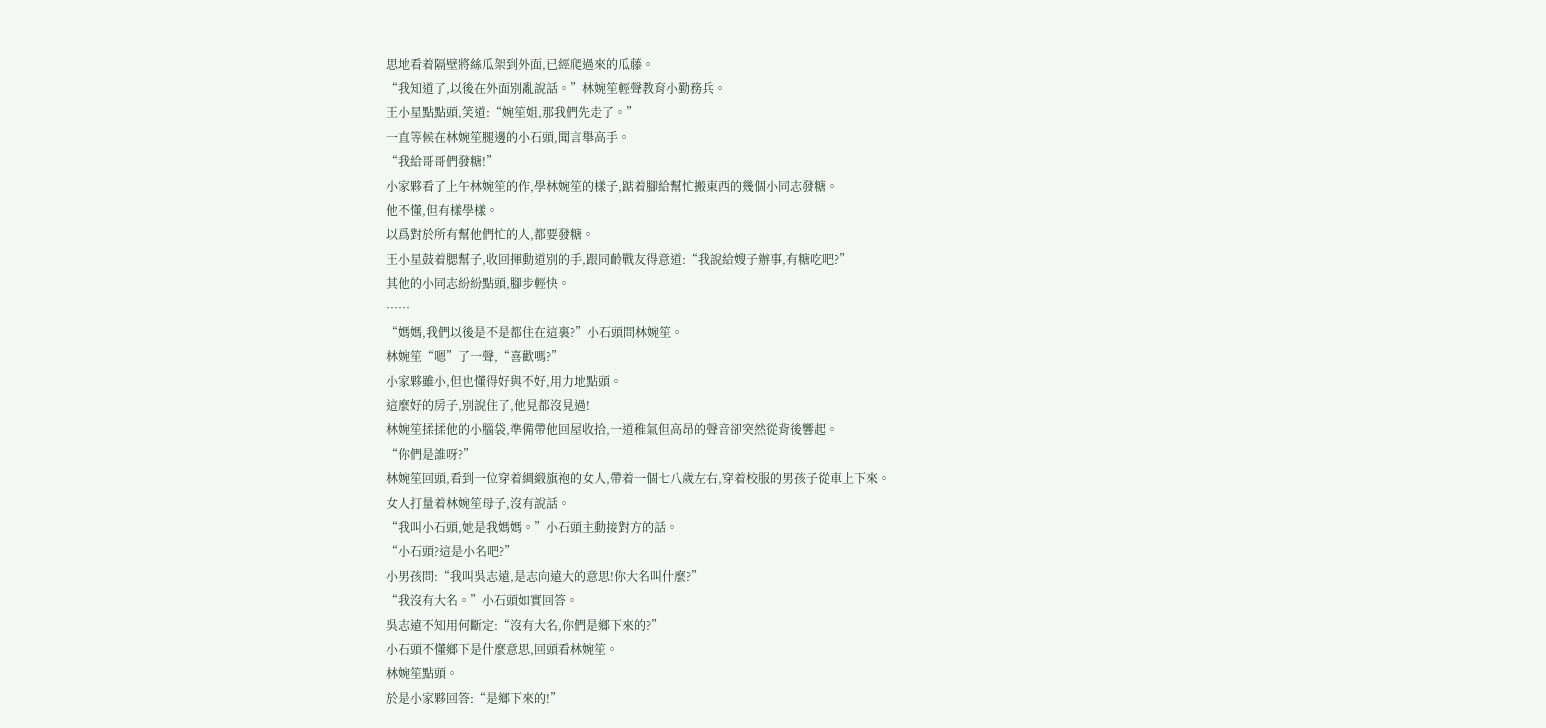思地看着隔壁將絲瓜架到外面,已經爬過來的瓜藤。
“我知道了,以後在外面別亂說話。”林婉笙輕聲教育小勤務兵。
王小星點點頭,笑道:“婉笙姐,那我們先走了。”
一直等候在林婉笙腿邊的小石頭,聞言舉高手。
“我給哥哥們發糖!”
小家夥看了上午林婉笙的作,學林婉笙的樣子,踮着腳給幫忙搬東西的幾個小同志發糖。
他不懂,但有樣學樣。
以爲對於所有幫他們忙的人,都要發糖。
王小星鼓着腮幫子,收回揮動道別的手,跟同齡戰友得意道:“我說給嫂子辦事,有糖吃吧?”
其他的小同志紛紛點頭,腳步輕快。
……
“媽媽,我們以後是不是都住在這裏?”小石頭問林婉笙。
林婉笙“嗯”了一聲,“喜歡嗎?”
小家夥雖小,但也懂得好與不好,用力地點頭。
這麼好的房子,別說住了,他見都沒見過!
林婉笙揉揉他的小腦袋,準備帶他回屋收拾,一道稚氣但高昂的聲音卻突然從背後響起。
“你們是誰呀?”
林婉笙回頭,看到一位穿着綢緞旗袍的女人,帶着一個七八歲左右,穿着校服的男孩子從車上下來。
女人打量着林婉笙母子,沒有說話。
“我叫小石頭,她是我媽媽。”小石頭主動接對方的話。
“小石頭?這是小名吧?”
小男孩問:“我叫吳志遠,是志向遠大的意思!你大名叫什麼?”
“我沒有大名。”小石頭如實回答。
吳志遠不知用何斷定:“沒有大名,你們是鄉下來的?”
小石頭不懂鄉下是什麼意思,回頭看林婉笙。
林婉笙點頭。
於是小家夥回答:“是鄉下來的!”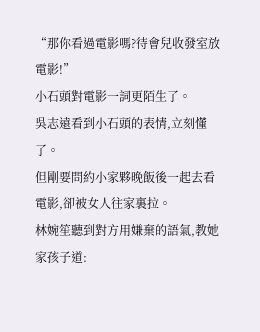“那你看過電影嗎?待會兒收發室放電影!”
小石頭對電影一詞更陌生了。
吳志遠看到小石頭的表情,立刻懂了。
但剛要問約小家夥晚飯後一起去看電影,卻被女人往家裏拉。
林婉笙聽到對方用嫌棄的語氣,教她家孩子道: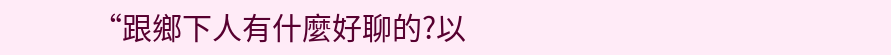“跟鄉下人有什麼好聊的?以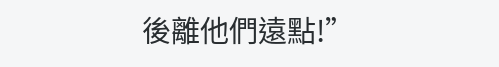後離他們遠點!”